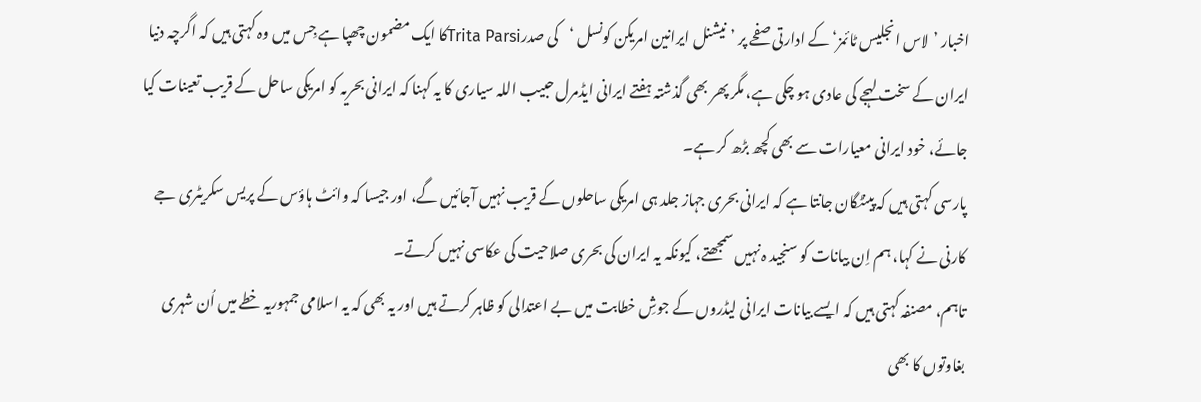اخبار ’لاس انجلیس ٹائمز‘ کے ادارتی صفحے پر ’نیشنل ایرانین امریکن کونسل ‘کی صدرTrita Parsiکا ایک مضمون چھپا ہے جِس میں وہ کہتی ہیں کہ اگرچہ دنیا ایران کے سخت لہجے کی عادی ہو چکی ہے، مگر پھر بھی گذشتہ ہفتے ایرانی ایڈمرل حبیب اللہ سیاری کا یہ کہنا کہ ایرانی بحریہ کو امریکی ساحل کے قریب تعینات کیا جائے، خود ایرانی معیارات سے بھی کچھ بڑھ کر ہے۔
پارسی کہتی ہیں کہ پینٹگان جانتا ہے کہ ایرانی بحری جہاز جلد ہی امریکی ساحلوں کے قریب نہیں آجائیں گے، اور جیسا کہ وائٹ ہاؤس کے پریس سکریٹری جے کارنی نے کہا، ہم اِن بیانات کو سنجید ہ نہیں سمجھتے، کیونکہ یہ ایران کی بحری صلاحیت کی عکاسی نہیں کرتے۔
تاہم، مصنفہ کہتی ہیں کہ ایسے بیانات ایرانی لیڈروں کے جوشِ خطابت میں بے اعتدالی کو ظاہر کرتے ہیں اور یہ بھی کہ یہ اسلامی جمہوریہ خطے میں اُن شہری بغاوتوں کا بھی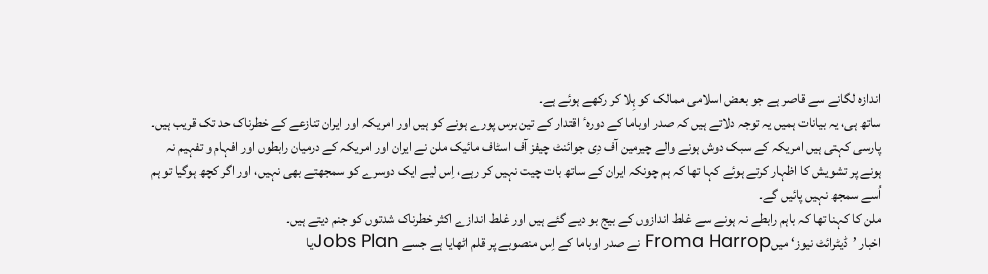اندازہ لگانے سے قاصر ہے جو بعض اسلامی ممالک کو ہِلا کر رکھے ہوئے ہے۔
ساتھ ہی، یہ بیانات ہمیں یہ توجہ دلاتے ہیں کہ صدر اوباما کے دورہٴ اقتدار کے تین برس پورے ہونے کو ہیں اور امریکہ اور ایران تنازعے کے خطرناک حد تک قریب ہیں۔
پارسی کہتی ہیں امریکہ کے سبک دوش ہونے والے چیرمین آف دِی جوائنٹ چیفز آف اسٹاف مائیک ملن نے ایران اور امریکہ کے درمیان رابطوں اور افہام و تفہیم نہ ہونے پر تشویش کا اظہار کرتے ہوئے کہا تھا کہ ہم چونکہ ایران کے ساتھ بات چیت نہیں کر رہے، اِس لیے ایک دوسرے کو سمجھتے بھی نہیں، اور اگر کچھ ہوگیا تو ہم اُسے سمجھ نہیں پائیں گے۔
ملن کا کہنا تھا کہ باہم رابطے نہ ہونے سے غلط اندازوں کے بیج بو دیے گئے ہیں اور غلط اندازے اکثر خطرناک شدتوں کو جنم دیتے ہیں۔
اخبار ’ڈیٹرائٹ نیوز‘ میںFroma Harrop نے صدر اوباما کے اِس منصوبے پر قلم اٹھایا ہے جسے Jobs Planیا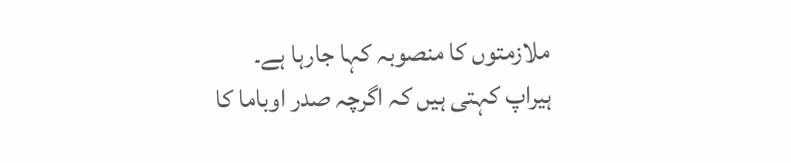ملازمتوں کا منصوبہ کہا جارہا ہے۔
ہیراپ کہتی ہیں کہ اگرچہ صدر اوباما کا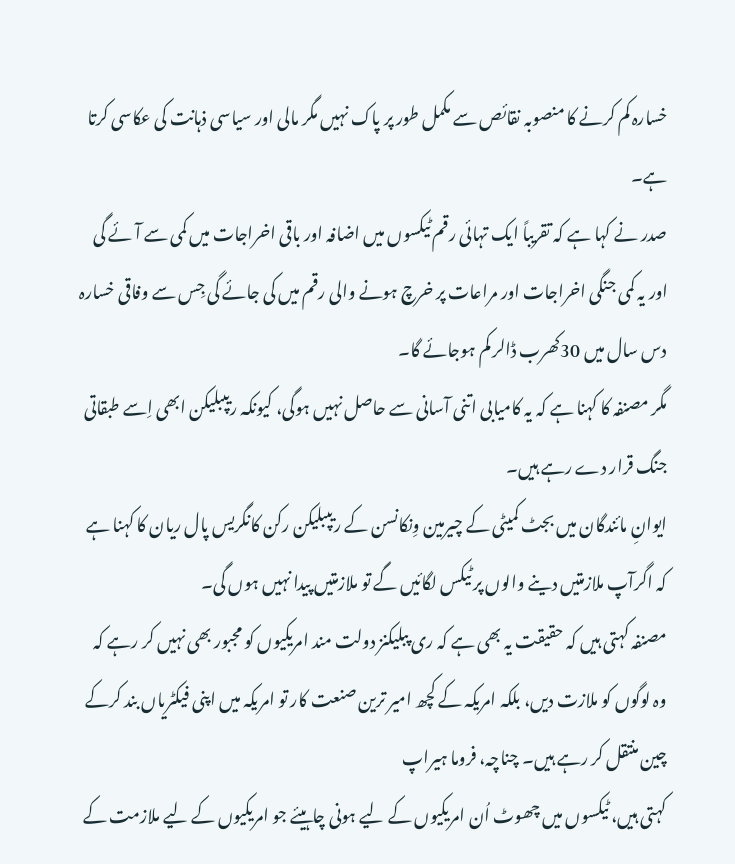خسارہ کم کرنے کا منصوبہ نقائص سے مکمل طور پر پاک نہیں مگر مالی اور سیاسی ذہانت کی عکاسی کرتا ہے۔
صدر نے کہا ہے کہ تقریباً ایک تہائی رقم ٹیکسوں میں اضافہ اور باقی اخراجات میں کمی سے آئے گی اور یہ کمی جنگی اخراجات اور مراعات پر خرچ ہونے والی رقم میں کی جائے گی جِس سے وفاقی خسارہ دس سال میں 30کھرب ڈالر کم ہوجائے گا۔
مگر مصنفہ کا کہنا ہے کہ یہ کامیابی اتنی آسانی سے حاصل نہیں ہوگی، کیونکہ ریپبلیکن ابھی اِسے طبقاتی جنگ قرار دے رہے ہیں۔
ایوانِ مائندگان میں بجٹ کمیٹی کے چیرمین وِنکانسن کے ریپبلیکن رکن کانگریس پال ریان کا کہنا ہے کہ اگرآپ ملازمتیں دینے والوں پر ٹیکس لگائیں گے تو ملازمتیں پیدا نہیں ہوں گی۔
مصنفہ کہتی ہیں کہ حقیقت یہ بھی ہے کہ ری پبلیکنز دولت مند امریکیوں کو مجبور بھی نہیں کر رہے کہ وہ لوگوں کو ملازت دیں، بلکہ امریکہ کے کچھ امیر ترین صنعت کار تو امریکہ میں اپنی فیکٹریاں بند کرکے چین منتقل کر رہے ہیں۔ چناچہ، فروما ہیراپ
کہتی ہیں، ٹیکسوں میں چھوٹ اُن امریکیوں کے لیے ہونی چاہیئے جو امریکیوں کے لیے ملازمت کے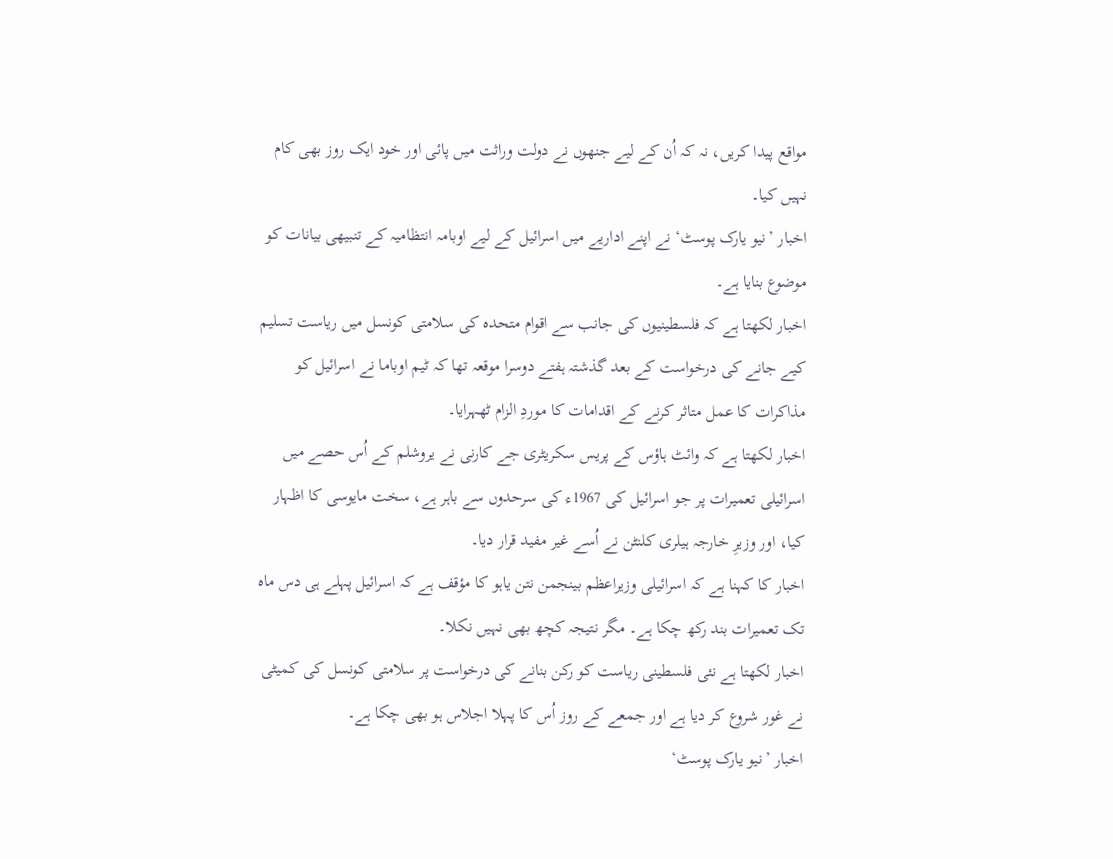مواقع پیدا کریں، نہ کہ اُن کے لیے جنھوں نے دولت وراثت میں پائی اور خود ایک روز بھی کام نہیں کیا۔
اخبار ’نیو یارک پوسٹ‘ نے اپنے اداریے میں اسرائیل کے لیے اوبامہ انتظامیہ کے تنبیھی بیانات کو موضوع بنایا ہے۔
اخبار لکھتا ہے کہ فلسطینیوں کی جانب سے اقوام متحدہ کی سلامتی کونسل میں ریاست تسلیم کیے جانے کی درخواست کے بعد گذشتہ ہفتے دوسرا موقعہ تھا کہ ٹیم اوباما نے اسرائیل کو مذاکرات کا عمل متاثر کرنے کے اقدامات کا موردِ الزام ٹھہرایا۔
اخبار لکھتا ہے کہ وائٹ ہاؤس کے پریس سکریٹری جے کارنی نے یروشلم کے اُس حصے میں اسرائیلی تعمیرات پر جو اسرائیل کی 1967ء کی سرحدوں سے باہر ہے، سخت مایوسی کا اظہار کیا، اور وزیرِ خارجہ ہیلری کلنٹن نے اُسے غیر مفید قرار دیا۔
اخبار کا کہنا ہے کہ اسرائیلی وزیراعظم بینجمن نتن یاہو کا مؤقف ہے کہ اسرائیل پہلے ہی دس ماہ تک تعمیرات بند رکھ چکا ہے۔ مگر نتیجہ کچھ بھی نہیں نکلا۔
اخبار لکھتا ہے نئی فلسطینی ریاست کو رکن بنانے کی درخواست پر سلامتی کونسل کی کمیٹی نے غور شروع کر دیا ہے اور جمعے کے روز اُس کا پہلا اجلاس ہو بھی چکا ہے۔
اخبار ’نیو یارک پوسٹ‘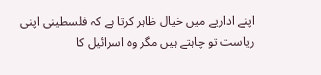اپنے اداریے میں خیال ظاہر کرتا ہے کہ فلسطینی اپنی ریاست تو چاہتے ہیں مگر وہ اسرائیل کا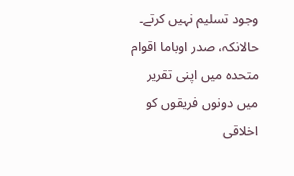وجود تسلیم نہیں کرتے۔ حالانکہ، صدر اوباما اقوام متحدہ میں اپنی تقریر میں دونوں فریقوں کو اخلاقی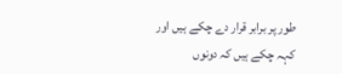طور پر برابر قرار دے چکے ہیں اور کہہ چکے ہیں کہ دونوں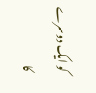کو ایک دوسرے کا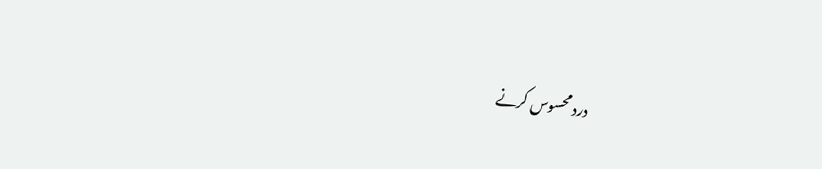درد محسوس کرنے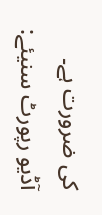کی ضرورت ہے۔
آڈیو رپورٹ سنیئے: